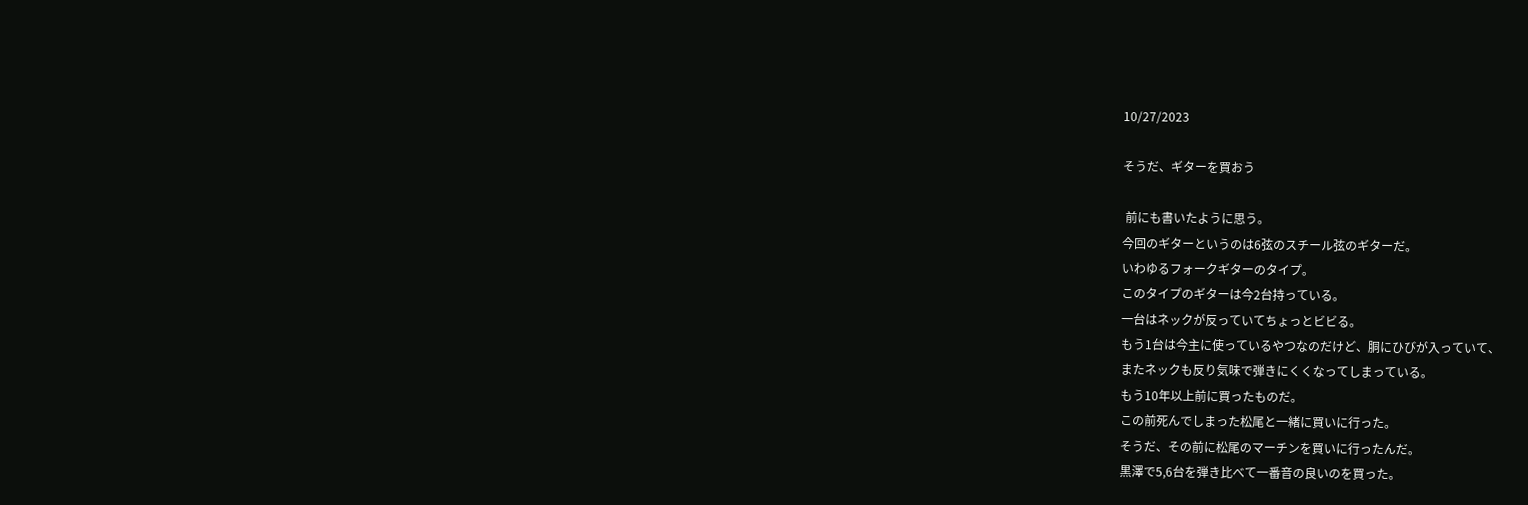10/27/2023

そうだ、ギターを買おう

 前にも書いたように思う。
今回のギターというのは6弦のスチール弦のギターだ。
いわゆるフォークギターのタイプ。
このタイプのギターは今2台持っている。
一台はネックが反っていてちょっとビビる。
もう1台は今主に使っているやつなのだけど、胴にひびが入っていて、
またネックも反り気味で弾きにくくなってしまっている。
もう10年以上前に買ったものだ。
この前死んでしまった松尾と一緒に買いに行った。
そうだ、その前に松尾のマーチンを買いに行ったんだ。
黒澤で5,6台を弾き比べて一番音の良いのを買った。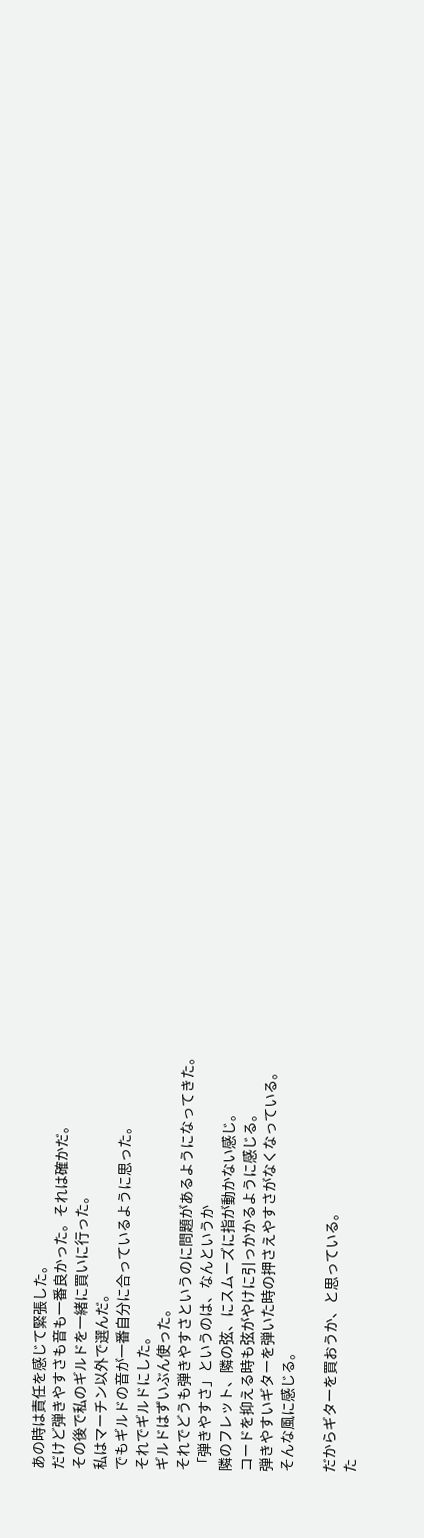あの時は責任を感じて緊張した。
だけど弾きやすさも音も一番良かった。それは確かだ。
その後で私のギルドを一緒に買いに行った。
私はマーチン以外で選んだ。
でもギルドの音が一番自分に合っているように思った。
それでギルドにした。
ギルドはずいぶん使った。
それでどうも弾きやすさというのに問題があるようになってきた。
「弾きやすさ」というのは、なんというか
隣のフレット、隣の弦、にスムーズに指が動かない感じ。
コードを抑える時も弦がやけに引っかかるように感じる。
弾きやすいギターを弾いた時の押さえやすさがなくなっている。
そんな風に感じる。

だからギターを買おうか、と思っている。
た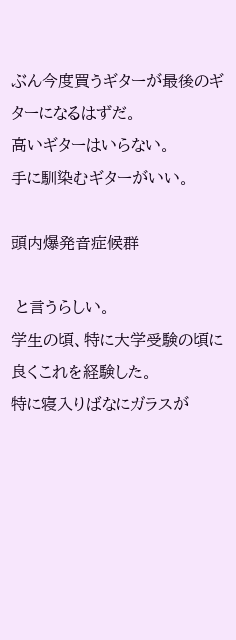ぶん今度買うギターが最後のギターになるはずだ。
高いギターはいらない。
手に馴染むギターがいい。

頭内爆発音症候群

 と言うらしい。
学生の頃、特に大学受験の頃に良くこれを経験した。
特に寝入りばなにガラスが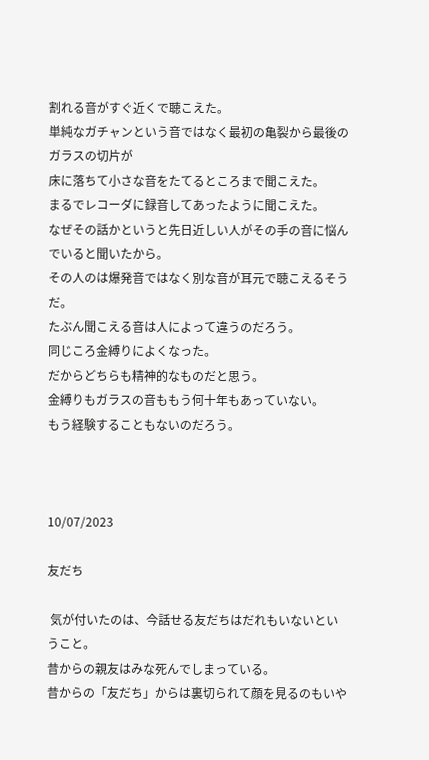割れる音がすぐ近くで聴こえた。
単純なガチャンという音ではなく最初の亀裂から最後のガラスの切片が
床に落ちて小さな音をたてるところまで聞こえた。
まるでレコーダに録音してあったように聞こえた。
なぜその話かというと先日近しい人がその手の音に悩んでいると聞いたから。
その人のは爆発音ではなく別な音が耳元で聴こえるそうだ。
たぶん聞こえる音は人によって違うのだろう。
同じころ金縛りによくなった。
だからどちらも精神的なものだと思う。
金縛りもガラスの音ももう何十年もあっていない。
もう経験することもないのだろう。



10/07/2023

友だち

 気が付いたのは、今話せる友だちはだれもいないということ。
昔からの親友はみな死んでしまっている。
昔からの「友だち」からは裏切られて顔を見るのもいや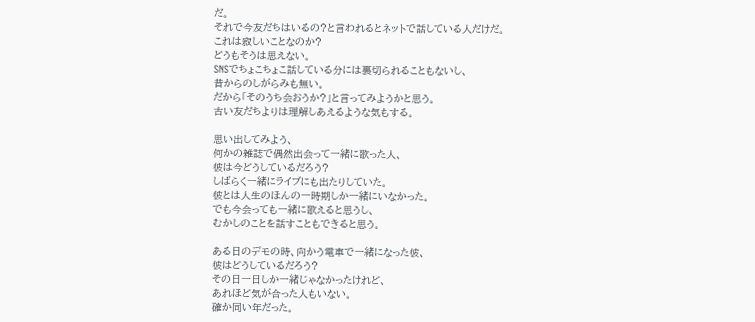だ。
それで今友だちはいるの?と言われるとネットで話している人だけだ。
これは寂しいことなのか?
どうもそうは思えない。
SNSでちょこちょこ話している分には裏切られることもないし、
昔からのしがらみも無い。
だから「そのうち会おうか?」と言ってみようかと思う。
古い友だちよりは理解しあえるような気もする。

思い出してみよう、
何かの雑誌で偶然出会って一緒に歌った人、
彼は今どうしているだろう?
しばらく一緒にライブにも出たりしていた。
彼とは人生のほんの一時期しか一緒にいなかった。
でも今会っても一緒に歌えると思うし、
むかしのことを話すこともできると思う。

ある日のデモの時、向かう電車で一緒になった彼、
彼はどうしているだろう?
その日一日しか一緒じゃなかったけれど、
あれほど気が合った人もいない。
確か同い年だった。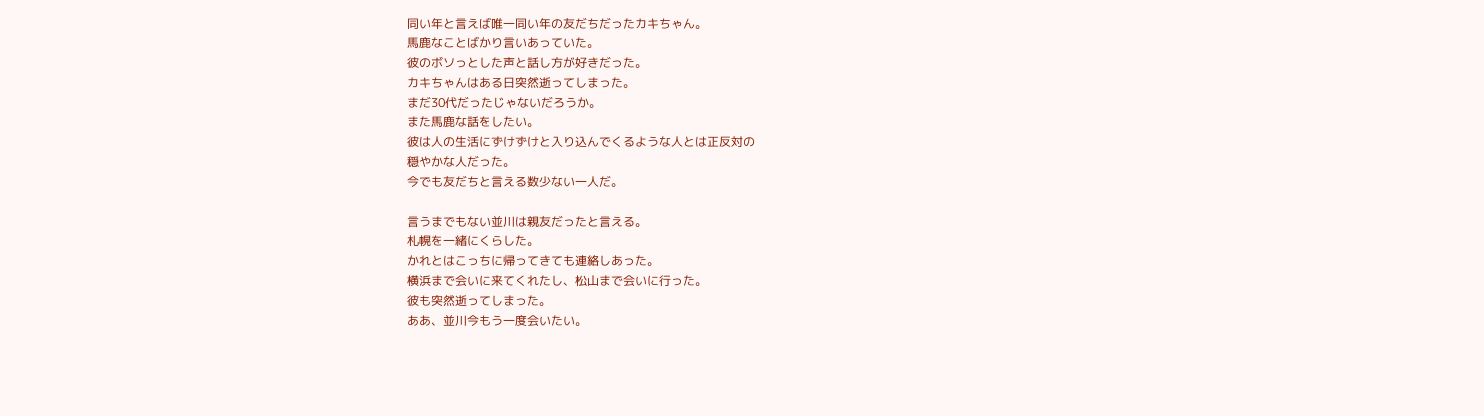同い年と言えば唯一同い年の友だちだったカキちゃん。
馬鹿なことばかり言いあっていた。
彼のボソっとした声と話し方が好きだった。
カキちゃんはある日突然逝ってしまった。
まだ30代だったじゃないだろうか。
また馬鹿な話をしたい。
彼は人の生活にずけずけと入り込んでくるような人とは正反対の
穏やかな人だった。
今でも友だちと言える数少ない一人だ。

言うまでもない並川は親友だったと言える。
札幌を一緒にくらした。
かれとはこっちに帰ってきても連絡しあった。
横浜まで会いに来てくれたし、松山まで会いに行った。
彼も突然逝ってしまった。
ああ、並川今もう一度会いたい。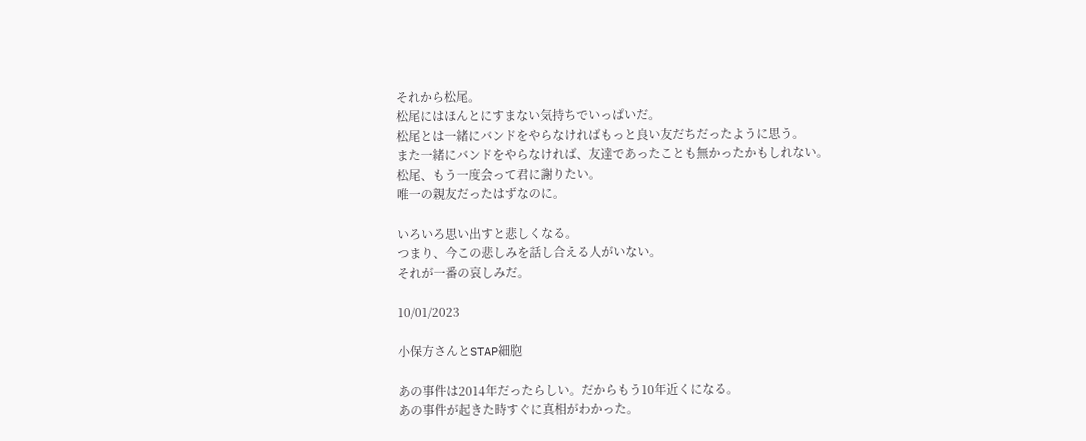それから松尾。
松尾にはほんとにすまない気持ちでいっぱいだ。
松尾とは一緒にバンドをやらなければもっと良い友だちだったように思う。
また一緒にバンドをやらなければ、友達であったことも無かったかもしれない。
松尾、もう一度会って君に謝りたい。
唯一の親友だったはずなのに。

いろいろ思い出すと悲しくなる。
つまり、今この悲しみを話し合える人がいない。
それが一番の哀しみだ。

10/01/2023

小保方さんとSTAP細胞

あの事件は2014年だったらしい。だからもう10年近くになる。
あの事件が起きた時すぐに真相がわかった。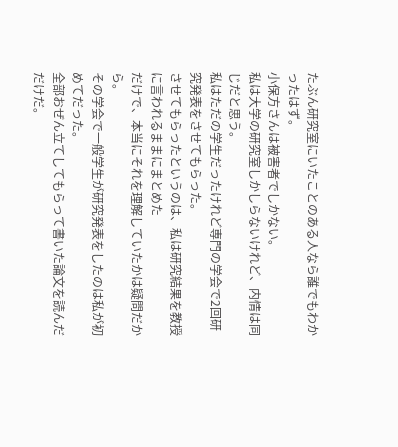たぶん研究室にいたことのある人なら誰でもわかったはず。
小保方さんは被害者でしかない。
私は大学の研究室しかしらないけれど、内情は同じだと思う。
私はただの学生だったけれど専門の学会で2回研究発表をさせてもらった。
させてもらったというのは、私は研究結果を教授に言われるままにまとめた
だけで、本当にそれを理解していたかは疑問だから。
その学会で一般学生が研究発表をしたのは私が初めてだった。
全部おぜん立てしてもらって書いた論文を読んだだけだ。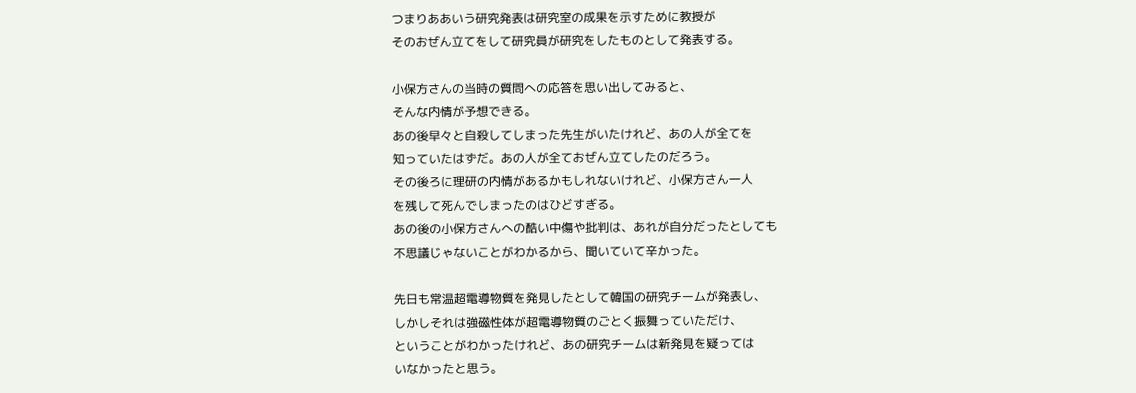つまりああいう研究発表は研究室の成果を示すために教授が
そのおぜん立てをして研究員が研究をしたものとして発表する。

小保方さんの当時の質問への応答を思い出してみると、
そんな内情が予想できる。
あの後早々と自殺してしまった先生がいたけれど、あの人が全てを
知っていたはずだ。あの人が全ておぜん立てしたのだろう。
その後ろに理研の内情があるかもしれないけれど、小保方さん一人
を残して死んでしまったのはひどすぎる。
あの後の小保方さんへの酷い中傷や批判は、あれが自分だったとしても
不思議じゃないことがわかるから、聞いていて辛かった。

先日も常温超電導物質を発見したとして韓国の研究チームが発表し、
しかしそれは強磁性体が超電導物質のごとく振舞っていただけ、
ということがわかったけれど、あの研究チームは新発見を疑っては
いなかったと思う。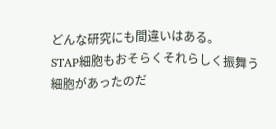どんな研究にも間違いはある。
STAP細胞もおそらくそれらしく振舞う細胞があったのだ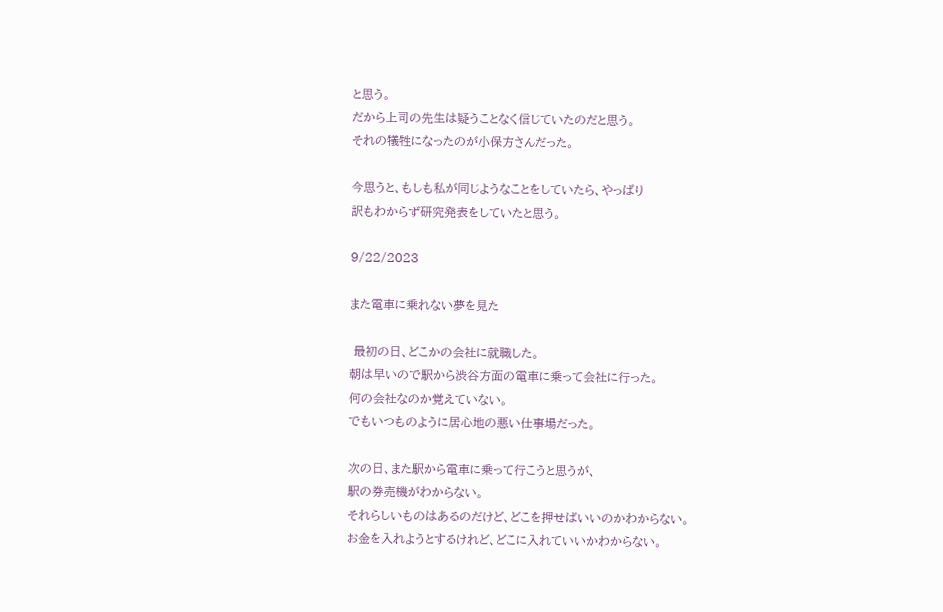と思う。
だから上司の先生は疑うことなく信じていたのだと思う。
それの犠牲になったのが小保方さんだった。

今思うと、もしも私が同じようなことをしていたら、やっぱり
訳もわからず研究発表をしていたと思う。

9/22/2023

また電車に乗れない夢を見た

 最初の日、どこかの会社に就職した。
朝は早いので駅から渋谷方面の電車に乗って会社に行った。
何の会社なのか覚えていない。
でもいつものように居心地の悪い仕事場だった。

次の日、また駅から電車に乗って行こうと思うが、
駅の券売機がわからない。
それらしいものはあるのだけど、どこを押せばいいのかわからない。
お金を入れようとするけれど、どこに入れていいかわからない。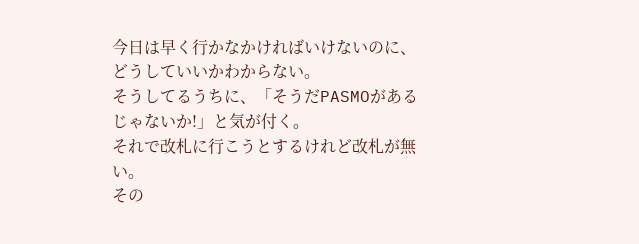今日は早く行かなかければいけないのに、どうしていいかわからない。
そうしてるうちに、「そうだPASMOがあるじゃないか!」と気が付く。
それで改札に行こうとするけれど改札が無い。
その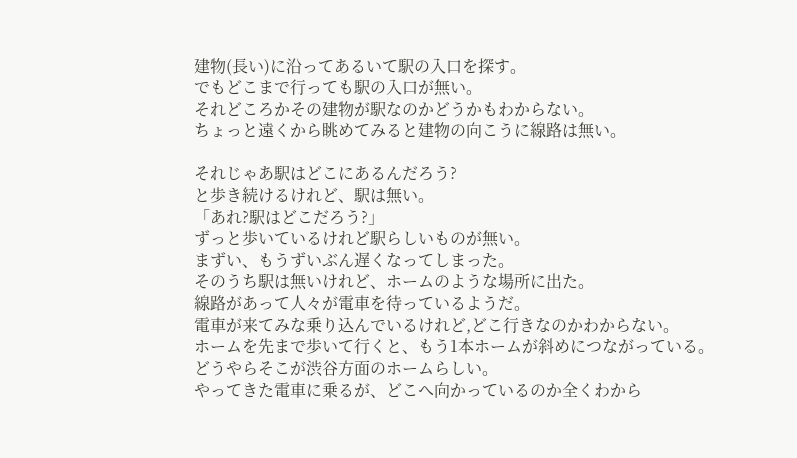建物(長い)に沿ってあるいて駅の入口を探す。
でもどこまで行っても駅の入口が無い。
それどころかその建物が駅なのかどうかもわからない。
ちょっと遠くから眺めてみると建物の向こうに線路は無い。

それじゃあ駅はどこにあるんだろう?
と歩き続けるけれど、駅は無い。
「あれ?駅はどこだろう?」
ずっと歩いているけれど駅らしいものが無い。
まずい、もうずいぶん遅くなってしまった。
そのうち駅は無いけれど、ホームのような場所に出た。
線路があって人々が電車を待っているようだ。
電車が来てみな乗り込んでいるけれど,どこ行きなのかわからない。
ホームを先まで歩いて行くと、もう1本ホームが斜めにつながっている。
どうやらそこが渋谷方面のホームらしい。
やってきた電車に乗るが、どこへ向かっているのか全くわから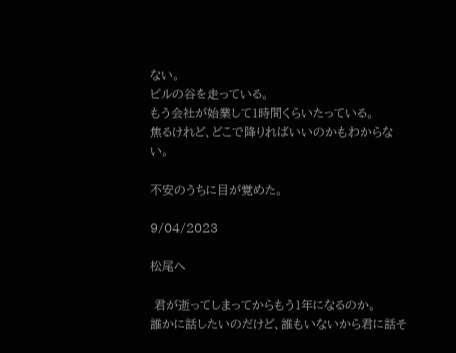ない。
ビルの谷を走っている。
もう会社が始業して1時間くらいたっている。
焦るけれど、どこで降りればいいのかもわからない。

不安のうちに目が覚めた。

9/04/2023

松尾へ

 君が逝ってしまってからもう1年になるのか。
誰かに話したいのだけど、誰もいないから君に話そ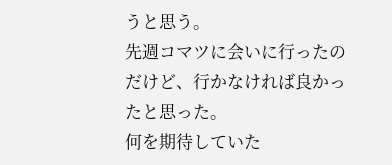うと思う。
先週コマツに会いに行ったのだけど、行かなければ良かったと思った。
何を期待していた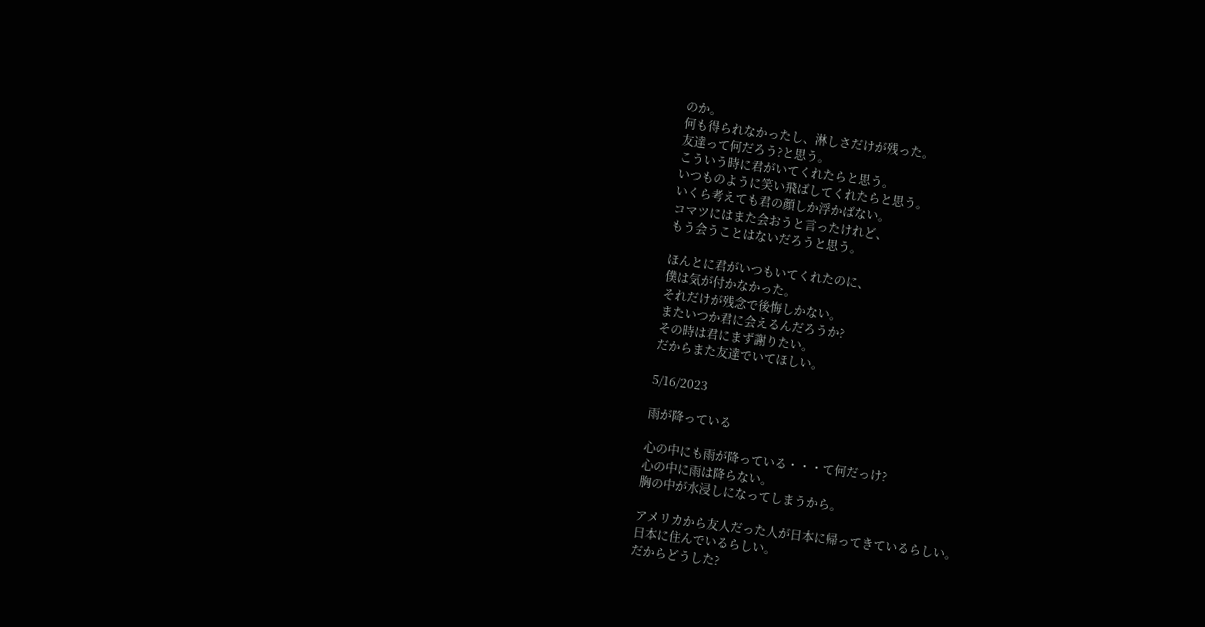のか。
何も得られなかったし、淋しさだけが残った。
友達って何だろう?と思う。
こういう時に君がいてくれたらと思う。
いつものように笑い飛ばしてくれたらと思う。
いくら考えても君の顔しか浮かばない。
コマツにはまた会おうと言ったけれど、
もう会うことはないだろうと思う。

ほんとに君がいつもいてくれたのに、
僕は気が付かなかった。
それだけが残念で後悔しかない。
またいつか君に会えるんだろうか?
その時は君にまず謝りたい。
だからまた友達でいてほしい。

5/16/2023

雨が降っている

心の中にも雨が降っている・・・て何だっけ?
心の中に雨は降らない。
胸の中が水浸しになってしまうから。

アメリカから友人だった人が日本に帰ってきているらしい。
日本に住んでいるらしい。
だからどうした?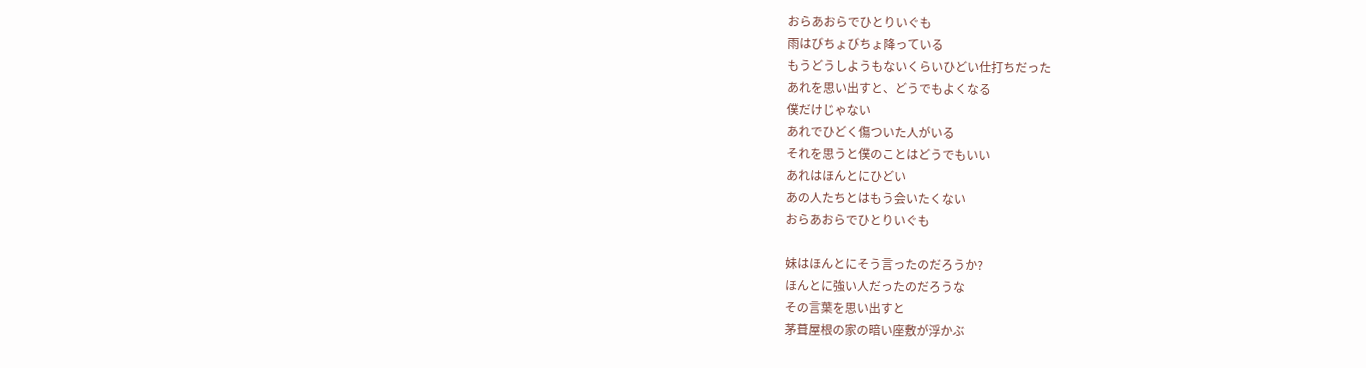おらあおらでひとりいぐも
雨はびちょびちょ降っている
もうどうしようもないくらいひどい仕打ちだった
あれを思い出すと、どうでもよくなる
僕だけじゃない
あれでひどく傷ついた人がいる
それを思うと僕のことはどうでもいい
あれはほんとにひどい
あの人たちとはもう会いたくない
おらあおらでひとりいぐも

妹はほんとにそう言ったのだろうか?
ほんとに強い人だったのだろうな
その言葉を思い出すと
茅葺屋根の家の暗い座敷が浮かぶ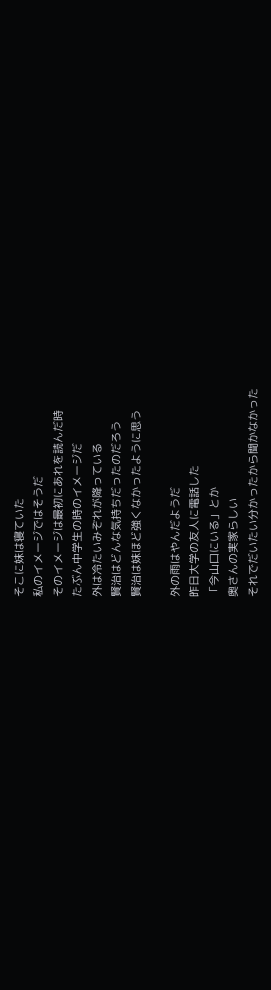そこに妹は寝ていた
私のイメージではそうだ
そのイメージは最初にあれを読んだ時
たぶん中学生の時のイメージだ
外は冷たいみぞれが降っている
賢治はどんな気持ちだったのだろう
賢治は妹ほど強くなかったように思う

外の雨はやんだようだ
昨日大学の友人に電話した
「今山口にいる」とか
奥さんの実家らしい
それでだいたい分かったから聞かなかった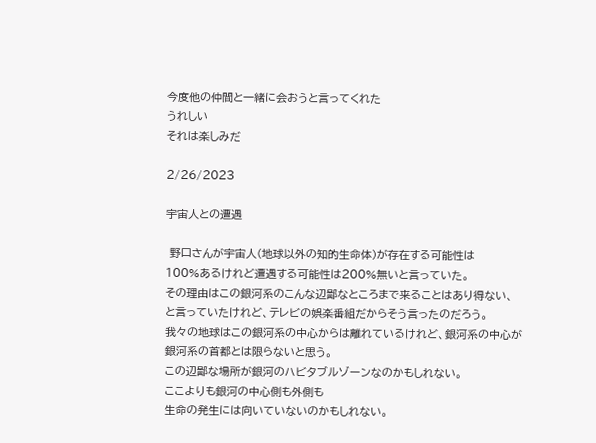今度他の仲間と一緒に会おうと言ってくれた
うれしい
それは楽しみだ

2/26/2023

宇宙人との遭遇

 野口さんが宇宙人(地球以外の知的生命体)が存在する可能性は
100%あるけれど遭遇する可能性は200%無いと言っていた。
その理由はこの銀河系のこんな辺鄙なところまで来ることはあり得ない、
と言っていたけれど、テレビの娯楽番組だからそう言ったのだろう。
我々の地球はこの銀河系の中心からは離れているけれど、銀河系の中心が
銀河系の首都とは限らないと思う。
この辺鄙な場所が銀河のハビタブルゾーンなのかもしれない。
ここよりも銀河の中心側も外側も
生命の発生には向いていないのかもしれない。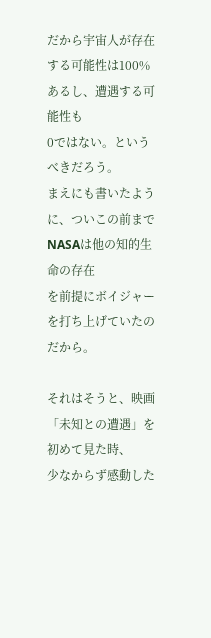だから宇宙人が存在する可能性は100%あるし、遭遇する可能性も
0ではない。というべきだろう。
まえにも書いたように、ついこの前までNASAは他の知的生命の存在
を前提にボイジャーを打ち上げていたのだから。

それはそうと、映画「未知との遭遇」を初めて見た時、
少なからず感動した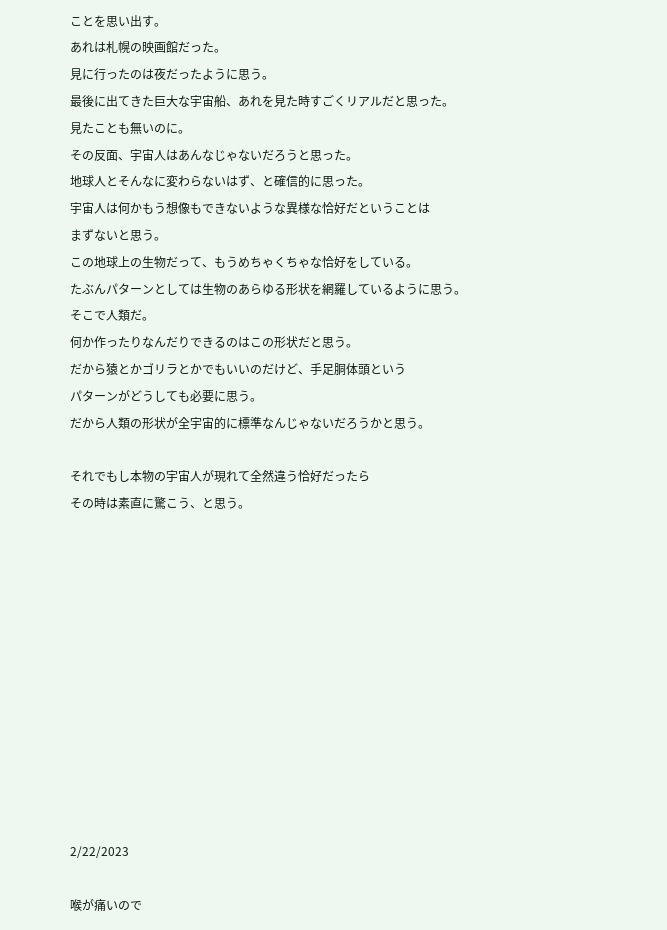ことを思い出す。
あれは札幌の映画館だった。
見に行ったのは夜だったように思う。
最後に出てきた巨大な宇宙船、あれを見た時すごくリアルだと思った。
見たことも無いのに。
その反面、宇宙人はあんなじゃないだろうと思った。
地球人とそんなに変わらないはず、と確信的に思った。
宇宙人は何かもう想像もできないような異様な恰好だということは
まずないと思う。
この地球上の生物だって、もうめちゃくちゃな恰好をしている。
たぶんパターンとしては生物のあらゆる形状を網羅しているように思う。
そこで人類だ。
何か作ったりなんだりできるのはこの形状だと思う。
だから猿とかゴリラとかでもいいのだけど、手足胴体頭という
パターンがどうしても必要に思う。
だから人類の形状が全宇宙的に標準なんじゃないだろうかと思う。

それでもし本物の宇宙人が現れて全然違う恰好だったら
その時は素直に驚こう、と思う。












2/22/2023

喉が痛いので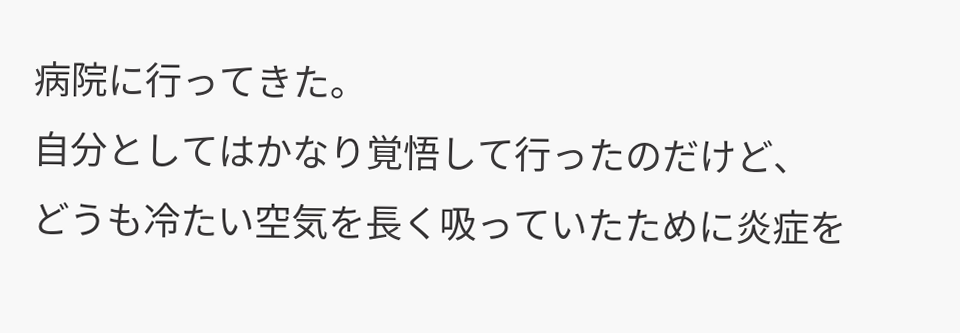病院に行ってきた。
自分としてはかなり覚悟して行ったのだけど、
どうも冷たい空気を長く吸っていたために炎症を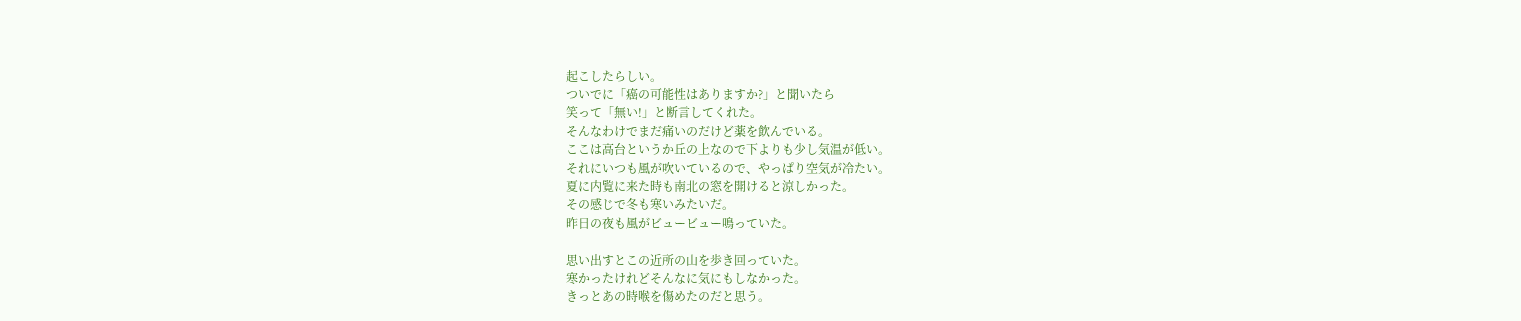起こしたらしい。
ついでに「癌の可能性はありますか?」と聞いたら
笑って「無い!」と断言してくれた。
そんなわけでまだ痛いのだけど薬を飲んでいる。
ここは高台というか丘の上なので下よりも少し気温が低い。
それにいつも風が吹いているので、やっぱり空気が冷たい。
夏に内覧に来た時も南北の窓を開けると涼しかった。
その感じで冬も寒いみたいだ。
昨日の夜も風がビュービュー鳴っていた。

思い出すとこの近所の山を歩き回っていた。
寒かったけれどそんなに気にもしなかった。
きっとあの時喉を傷めたのだと思う。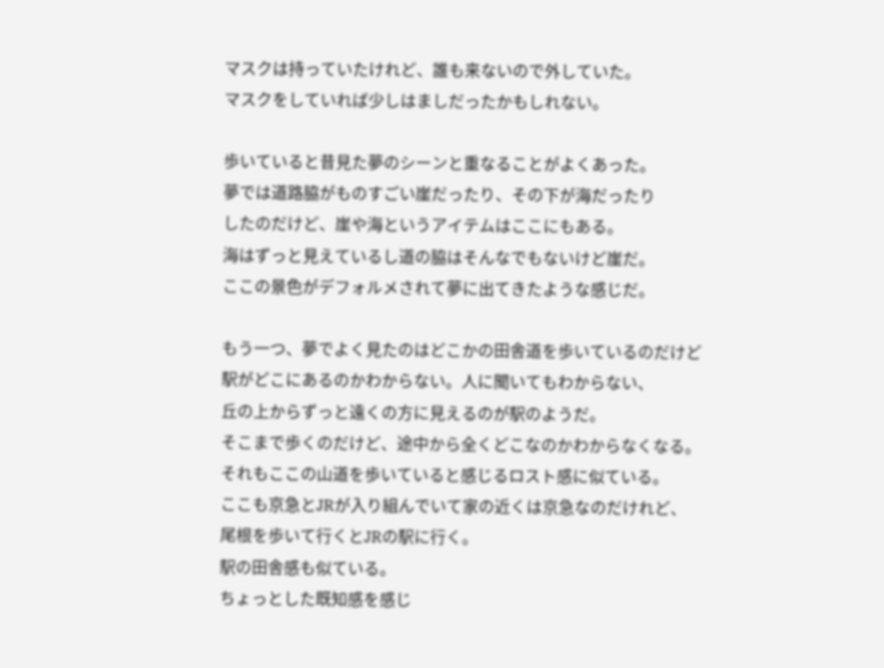マスクは持っていたけれど、誰も来ないので外していた。
マスクをしていれば少しはましだったかもしれない。

歩いていると昔見た夢のシーンと重なることがよくあった。
夢では道路脇がものすごい崖だったり、その下が海だったり
したのだけど、崖や海というアイテムはここにもある。
海はずっと見えているし道の脇はそんなでもないけど崖だ。
ここの景色がデフォルメされて夢に出てきたような感じだ。

もう一つ、夢でよく見たのはどこかの田舎道を歩いているのだけど
駅がどこにあるのかわからない。人に聞いてもわからない、
丘の上からずっと遠くの方に見えるのが駅のようだ。
そこまで歩くのだけど、途中から全くどこなのかわからなくなる。
それもここの山道を歩いていると感じるロスト感に似ている。
ここも京急とJRが入り組んでいて家の近くは京急なのだけれど、
尾根を歩いて行くとJRの駅に行く。
駅の田舎感も似ている。
ちょっとした既知感を感じ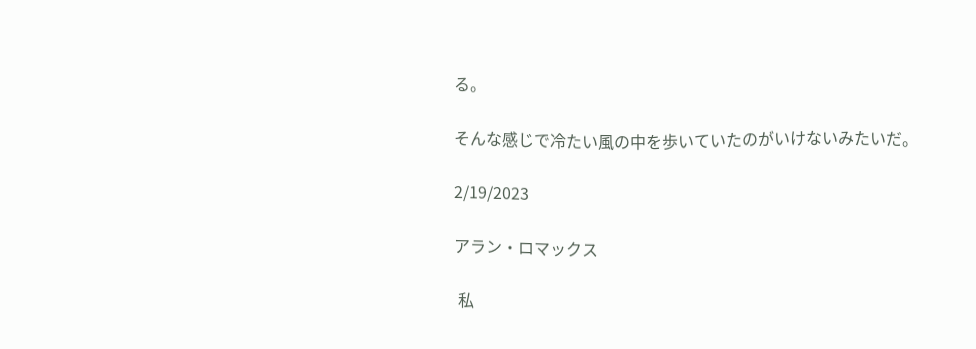る。

そんな感じで冷たい風の中を歩いていたのがいけないみたいだ。

2/19/2023

アラン・ロマックス

 私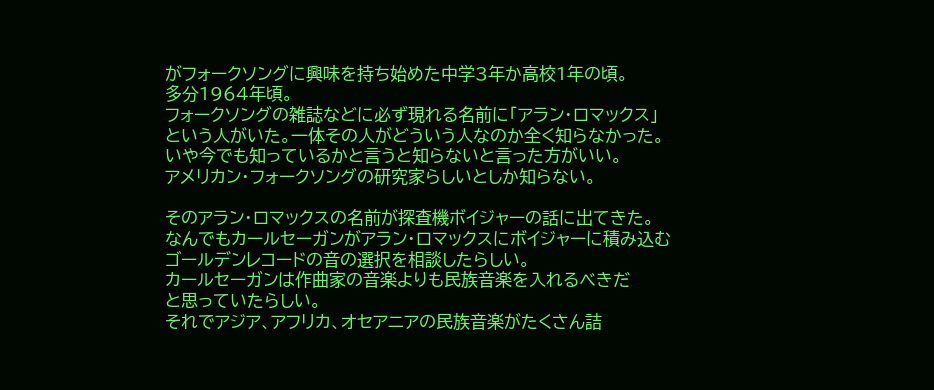がフォークソングに興味を持ち始めた中学3年か高校1年の頃。
多分1964年頃。
フォークソングの雑誌などに必ず現れる名前に「アラン・ロマックス」
という人がいた。一体その人がどういう人なのか全く知らなかった。
いや今でも知っているかと言うと知らないと言った方がいい。
アメリカン・フォークソングの研究家らしいとしか知らない。

そのアラン・ロマックスの名前が探査機ボイジャーの話に出てきた。
なんでもカールセーガンがアラン・ロマックスにボイジャーに積み込む
ゴールデンレコードの音の選択を相談したらしい。
カールセーガンは作曲家の音楽よりも民族音楽を入れるべきだ
と思っていたらしい。
それでアジア、アフリカ、オセアニアの民族音楽がたくさん詰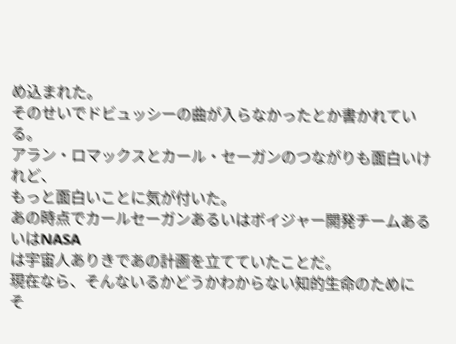め込まれた。
そのせいでドビュッシーの曲が入らなかったとか書かれている。
アラン・ロマックスとカール・セーガンのつながりも面白いけれど、
もっと面白いことに気が付いた。
あの時点でカールセーガンあるいはボイジャー開発チームあるいはNASA
は宇宙人ありきであの計画を立てていたことだ。
現在なら、そんないるかどうかわからない知的生命のために
そ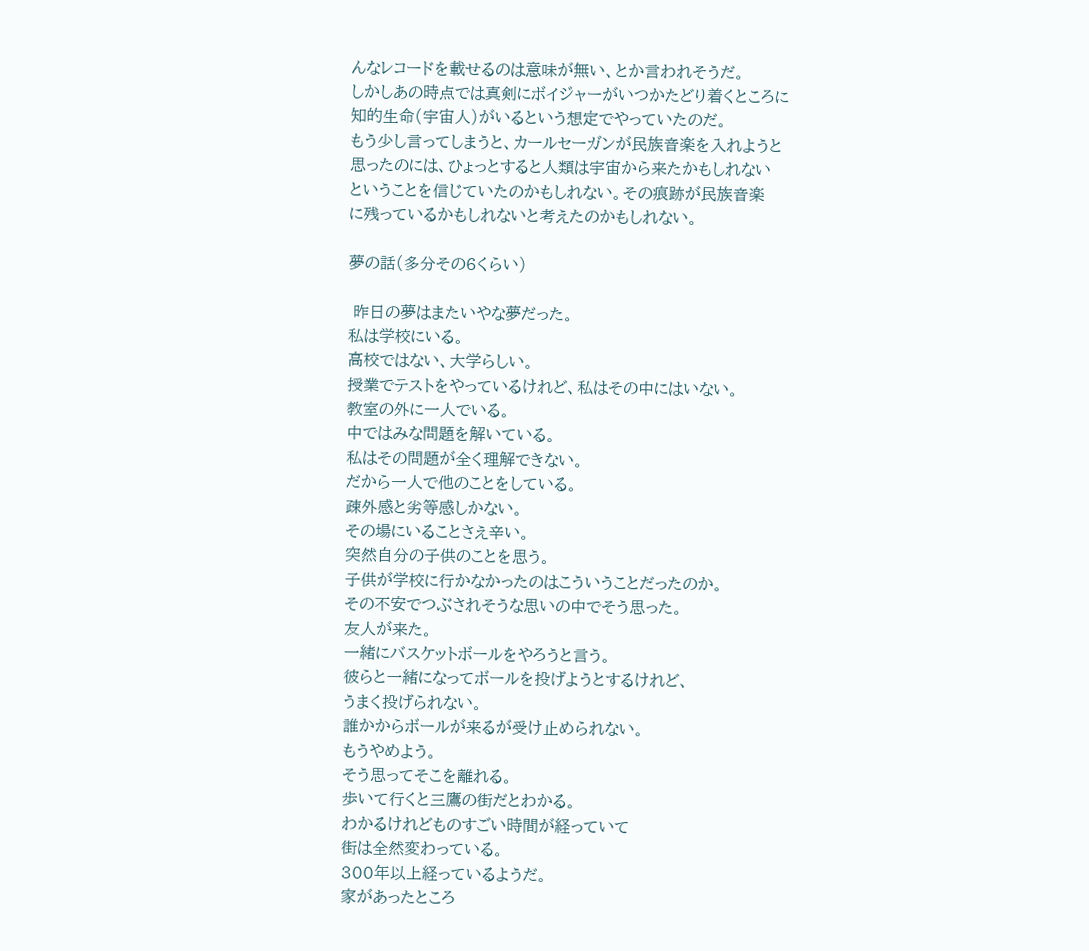んなレコードを載せるのは意味が無い、とか言われそうだ。
しかしあの時点では真剣にボイジャーがいつかたどり着くところに
知的生命(宇宙人)がいるという想定でやっていたのだ。
もう少し言ってしまうと、カールセーガンが民族音楽を入れようと
思ったのには、ひょっとすると人類は宇宙から来たかもしれない
ということを信じていたのかもしれない。その痕跡が民族音楽
に残っているかもしれないと考えたのかもしれない。

夢の話(多分その6くらい)

 昨日の夢はまたいやな夢だった。
私は学校にいる。
高校ではない、大学らしい。
授業でテストをやっているけれど、私はその中にはいない。
教室の外に一人でいる。
中ではみな問題を解いている。
私はその問題が全く理解できない。
だから一人で他のことをしている。
疎外感と劣等感しかない。
その場にいることさえ辛い。
突然自分の子供のことを思う。
子供が学校に行かなかったのはこういうことだったのか。
その不安でつぶされそうな思いの中でそう思った。
友人が来た。
一緒にバスケットボールをやろうと言う。
彼らと一緒になってボールを投げようとするけれど、
うまく投げられない。
誰かからボールが来るが受け止められない。
もうやめよう。
そう思ってそこを離れる。
歩いて行くと三鷹の街だとわかる。
わかるけれどものすごい時間が経っていて
街は全然変わっている。
300年以上経っているようだ。
家があったところ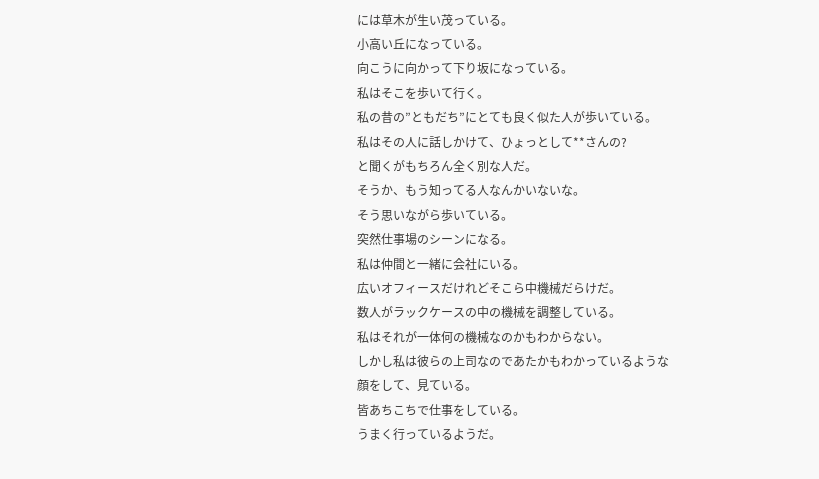には草木が生い茂っている。
小高い丘になっている。
向こうに向かって下り坂になっている。
私はそこを歩いて行く。
私の昔の”ともだち”にとても良く似た人が歩いている。
私はその人に話しかけて、ひょっとして**さんの?
と聞くがもちろん全く別な人だ。
そうか、もう知ってる人なんかいないな。
そう思いながら歩いている。
突然仕事場のシーンになる。
私は仲間と一緒に会社にいる。
広いオフィースだけれどそこら中機械だらけだ。
数人がラックケースの中の機械を調整している。
私はそれが一体何の機械なのかもわからない。
しかし私は彼らの上司なのであたかもわかっているような
顔をして、見ている。
皆あちこちで仕事をしている。
うまく行っているようだ。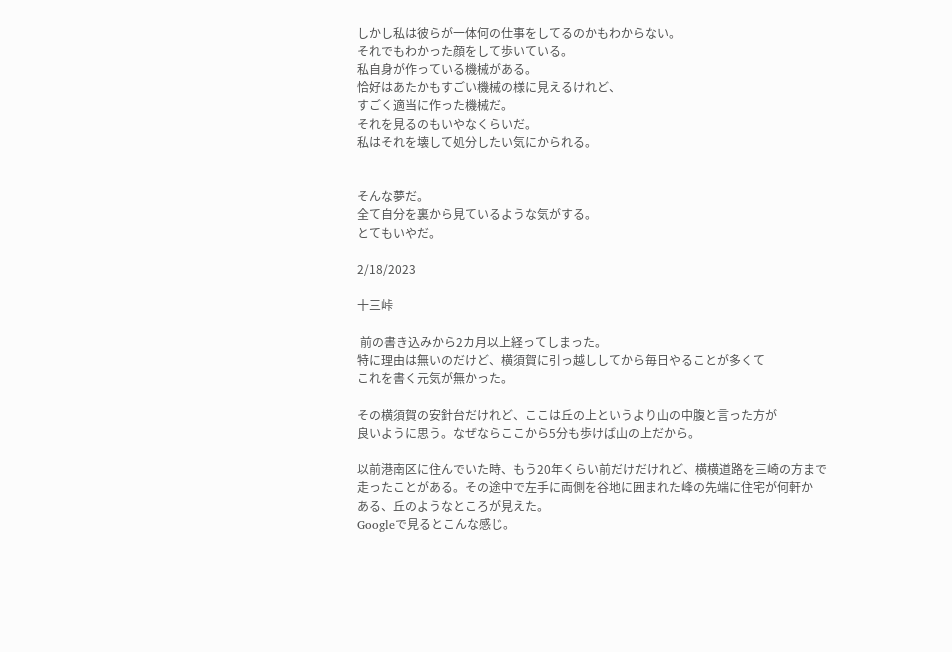しかし私は彼らが一体何の仕事をしてるのかもわからない。
それでもわかった顔をして歩いている。
私自身が作っている機械がある。
恰好はあたかもすごい機械の様に見えるけれど、
すごく適当に作った機械だ。
それを見るのもいやなくらいだ。
私はそれを壊して処分したい気にかられる。


そんな夢だ。
全て自分を裏から見ているような気がする。
とてもいやだ。

2/18/2023

十三峠

 前の書き込みから2カ月以上経ってしまった。
特に理由は無いのだけど、横須賀に引っ越ししてから毎日やることが多くて
これを書く元気が無かった。

その横須賀の安針台だけれど、ここは丘の上というより山の中腹と言った方が
良いように思う。なぜならここから5分も歩けば山の上だから。

以前港南区に住んでいた時、もう20年くらい前だけだけれど、横横道路を三崎の方まで
走ったことがある。その途中で左手に両側を谷地に囲まれた峰の先端に住宅が何軒か
ある、丘のようなところが見えた。
Googleで見るとこんな感じ。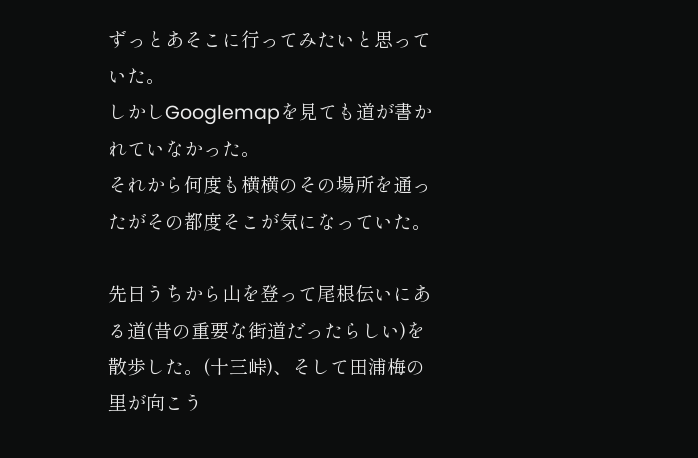ずっとあそこに行ってみたいと思っていた。
しかしGooglemapを見ても道が書かれていなかった。
それから何度も横横のその場所を通ったがその都度そこが気になっていた。

先日うちから山を登って尾根伝いにある道(昔の重要な街道だったらしい)を
散歩した。(十三峠)、そして田浦梅の里が向こう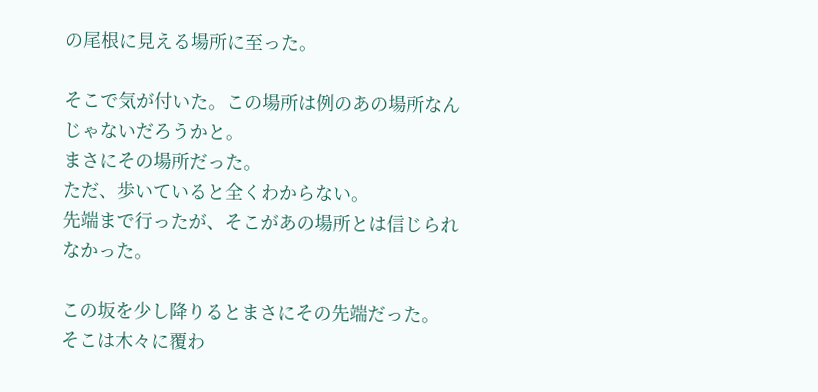の尾根に見える場所に至った。

そこで気が付いた。この場所は例のあの場所なんじゃないだろうかと。
まさにその場所だった。
ただ、歩いていると全くわからない。
先端まで行ったが、そこがあの場所とは信じられなかった。

この坂を少し降りるとまさにその先端だった。
そこは木々に覆わ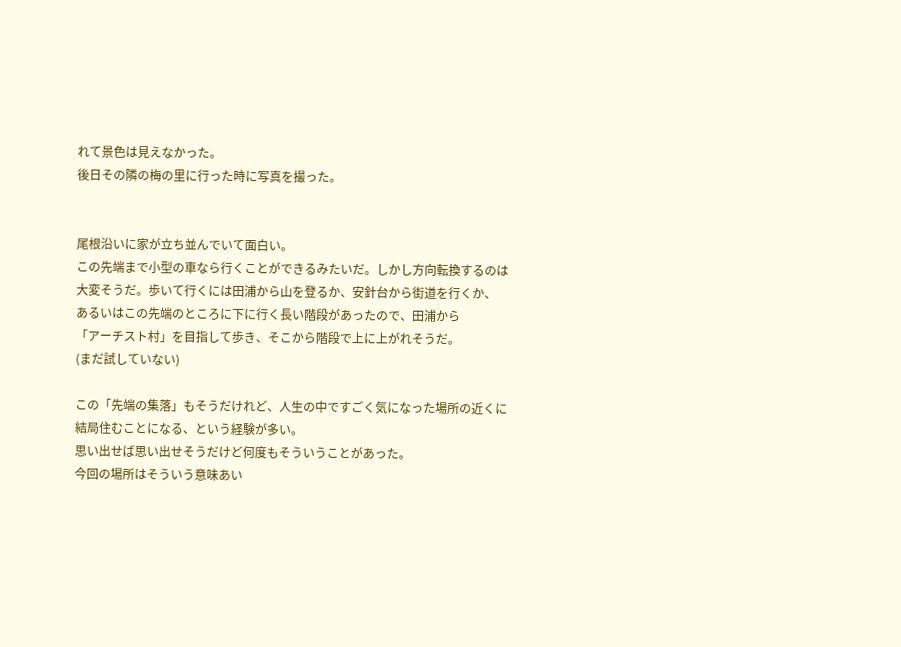れて景色は見えなかった。
後日その隣の梅の里に行った時に写真を撮った。


尾根沿いに家が立ち並んでいて面白い。
この先端まで小型の車なら行くことができるみたいだ。しかし方向転換するのは
大変そうだ。歩いて行くには田浦から山を登るか、安針台から街道を行くか、
あるいはこの先端のところに下に行く長い階段があったので、田浦から
「アーチスト村」を目指して歩き、そこから階段で上に上がれそうだ。
(まだ試していない)

この「先端の集落」もそうだけれど、人生の中ですごく気になった場所の近くに
結局住むことになる、という経験が多い。
思い出せば思い出せそうだけど何度もそういうことがあった。
今回の場所はそういう意味あい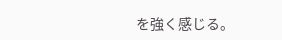を強く感じる。